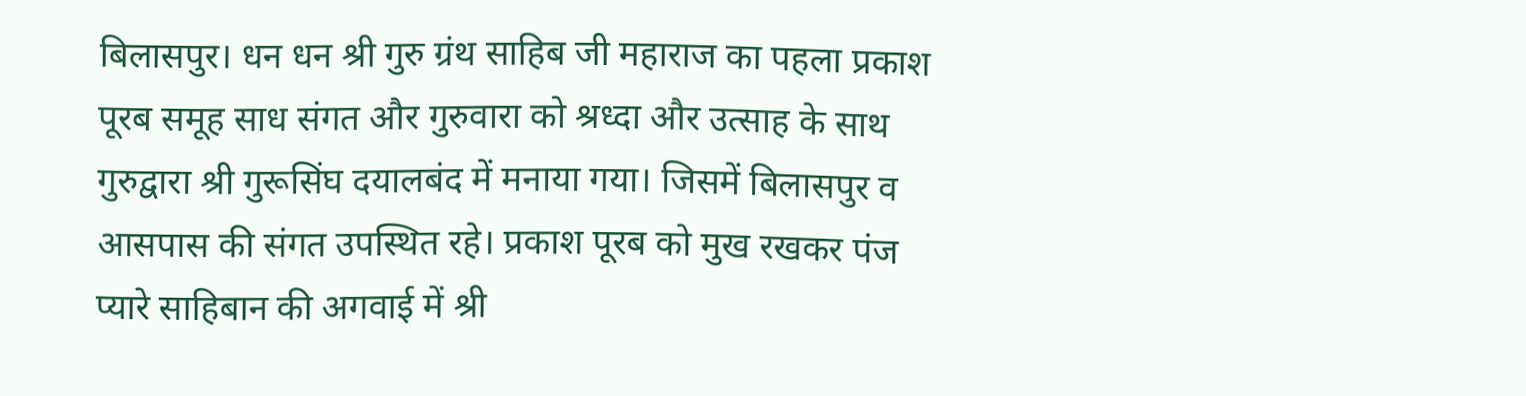बिलासपुर। धन धन श्री गुरु ग्रंथ साहिब जी महाराज का पहला प्रकाश पूरब समूह साध संगत और गुरुवारा को श्रध्दा और उत्साह के साथ गुरुद्वारा श्री गुरूसिंघ दयालबंद में मनाया गया। जिसमें बिलासपुर व आसपास की संगत उपस्थित रहे। प्रकाश पूरब को मुख रखकर पंज प्यारे साहिबान की अगवाई में श्री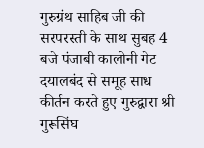गुरुग्रंथ साहिब जी की सरपरस्ती के साथ सुबह 4 बजे पंजाबी कालोनी गेट दयालबंद से समूह साध कीर्तन करते हुए गुरुद्वारा श्री गुरूसिंघ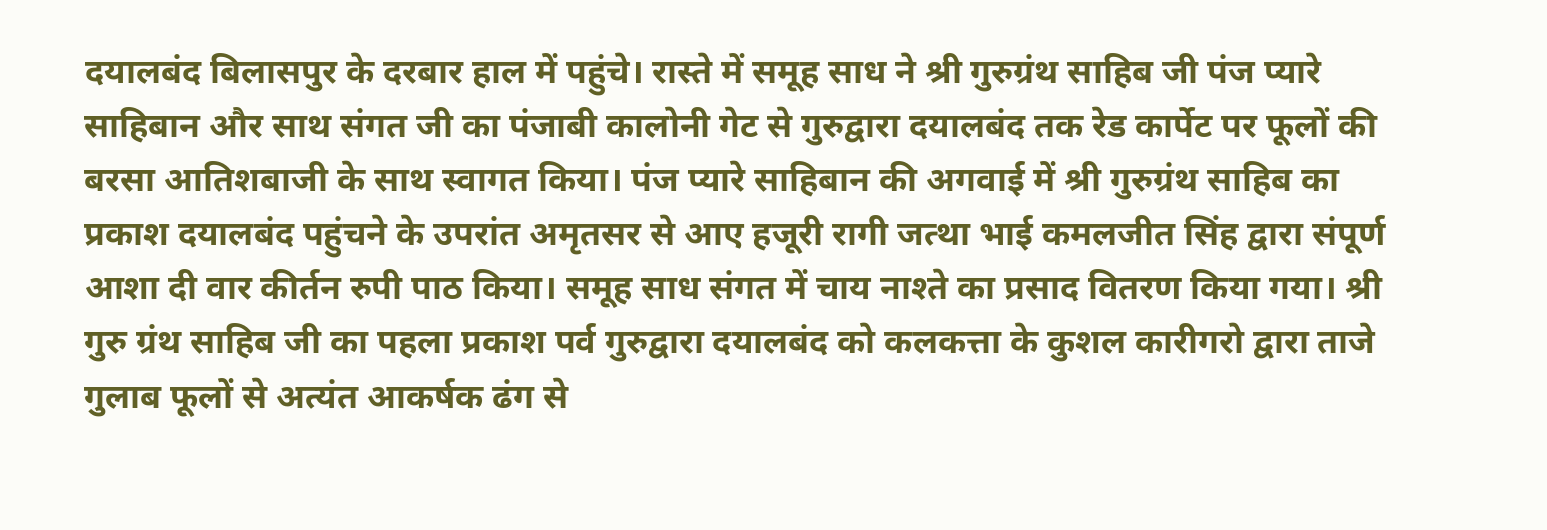दयालबंद बिलासपुर के दरबार हाल में पहुंचे। रास्ते में समूह साध ने श्री गुरुग्रंथ साहिब जी पंज प्यारे साहिबान और साथ संगत जी का पंजाबी कालोनी गेट से गुरुद्वारा दयालबंद तक रेड कार्पेट पर फूलों की बरसा आतिशबाजी के साथ स्वागत किया। पंज प्यारे साहिबान की अगवाई में श्री गुरुग्रंथ साहिब का प्रकाश दयालबंद पहुंचने के उपरांत अमृतसर से आए हजूरी रागी जत्था भाई कमलजीत सिंह द्वारा संपूर्ण आशा दी वार कीर्तन रुपी पाठ किया। समूह साध संगत में चाय नाश्ते का प्रसाद वितरण किया गया। श्री गुरु ग्रंथ साहिब जी का पहला प्रकाश पर्व गुरुद्वारा दयालबंद को कलकत्ता के कुशल कारीगरो द्वारा ताजे गुलाब फूलों से अत्यंत आकर्षक ढंग से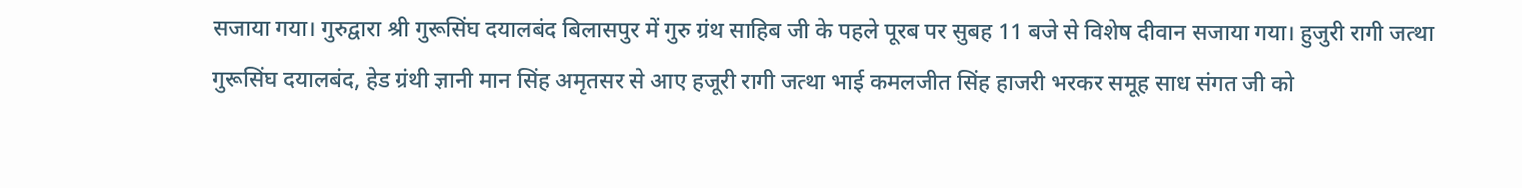सजाया गया। गुरुद्वारा श्री गुरूसिंघ दयालबंद बिलासपुर में गुरु ग्रंथ साहिब जी के पहले पूरब पर सुबह 11 बजे से विशेष दीवान सजाया गया। हुजुरी रागी जत्था गुरूसिंघ दयालबंद, हेड ग्रंथी ज्ञानी मान सिंह अमृतसर से आए हजूरी रागी जत्था भाई कमलजीत सिंह हाजरी भरकर समूह साध संगत जी को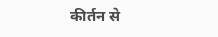कीर्तन से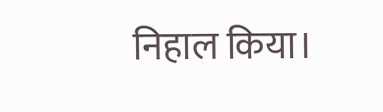निहाल किया।